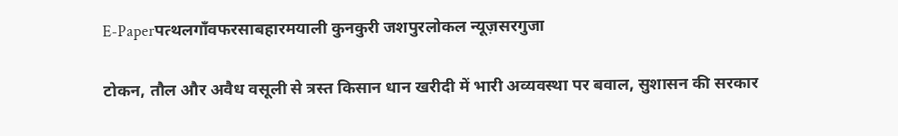E-Paperपत्थलगाँवफरसाबहारमयाली कुनकुरी जशपुरलोकल न्यूज़सरगुजा

टोकन, तौल और अवैध वसूली से त्रस्त किसान धान खरीदी में भारी अव्यवस्था पर बवाल, सुशासन की सरकार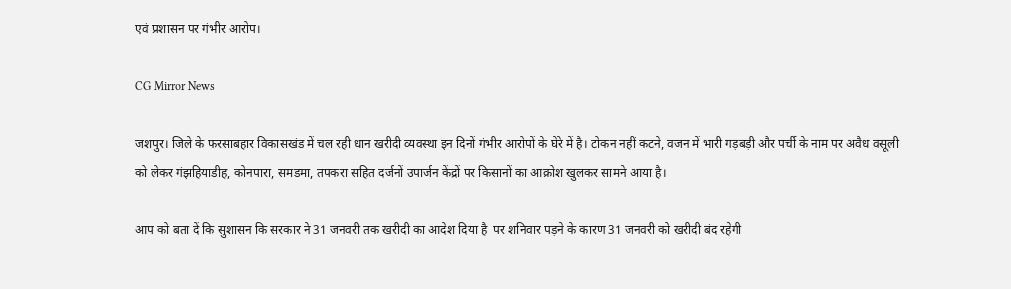एवं प्रशासन पर गंभीर आरोप।

CG Mirror News

जशपुर। जिले के फरसाबहार विकासखंड में चल रही धान खरीदी व्यवस्था इन दिनों गंभीर आरोपों के घेरे में है। टोकन नहीं कटने, वजन में भारी गड़बड़ी और पर्ची के नाम पर अवैध वसूली को लेकर गंझहियाडीह, कोनपारा, समडमा, तपकरा सहित दर्जनों उपार्जन केंद्रों पर किसानों का आक्रोश खुलकर सामने आया है।

आप को बता दें कि सुशासन कि सरकार ने 31 जनवरी तक खरीदी का आदेश दिया है  पर शनिवार पड़ने के कारण 31 जनवरी को खरीदी बंद रहेगी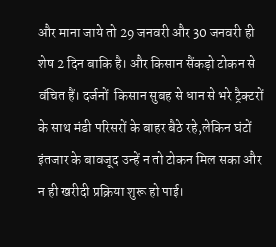और माना जाये तो 29 जनवरी और 30 जनवरी ही शेष 2 दिन बाकि है। और किसान सैंकड़ो टोकन से वंचित हैं। दर्जनों  किसान सुबह से धान से भरे ट्रैक्टरों के साथ मंडी परिसरों के बाहर बैठे रहे,लेकिन घंटों इंतजार के बावजूद उन्हें न तो टोकन मिल सका और न ही खरीदी प्रक्रिया शुरू हो पाई।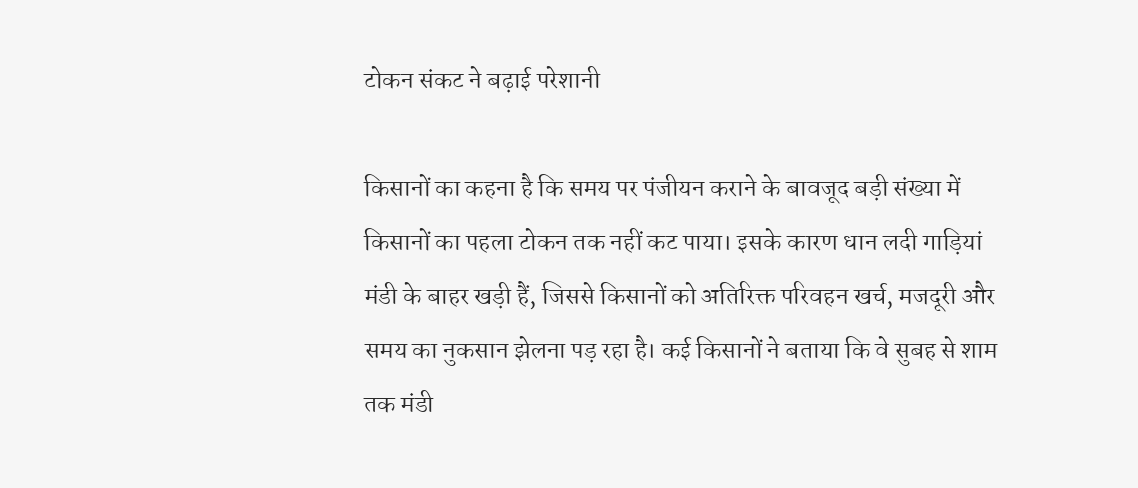टोकन संकट ने बढ़ाई परेशानी

किसानों का कहना है कि समय पर पंजीयन कराने के बावजूद बड़ी संख्या में किसानों का पहला टोकन तक नहीं कट पाया। इसके कारण धान लदी गाड़ियां मंडी के बाहर खड़ी हैं, जिससे किसानों को अतिरिक्त परिवहन खर्च, मजदूरी और समय का नुकसान झेलना पड़ रहा है। कई किसानों ने बताया कि वे सुबह से शाम तक मंडी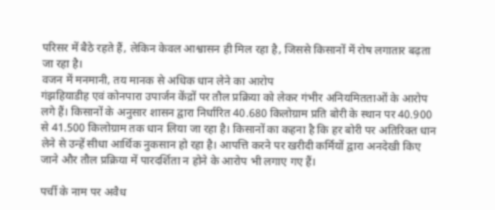परिसर में बैठे रहते हैं, लेकिन केवल आश्वासन ही मिल रहा है, जिससे किसानों में रोष लगातार बढ़ता जा रहा है।
वजन में मनमानी, तय मानक से अधिक धान लेने का आरोप
गंझहियाडीह एवं कोनपारा उपार्जन केंद्रों पर तौल प्रक्रिया को लेकर गंभीर अनियमितताओं के आरोप लगे हैं। किसानों के अनुसार शासन द्वारा निर्धारित 40.680 किलोग्राम प्रति बोरी के स्थान पर 40.900 से 41.500 किलोग्राम तक धान लिया जा रहा है। किसानों का कहना है कि हर बोरी पर अतिरिक्त धान लेने से उन्हें सीधा आर्थिक नुकसान हो रहा है। आपत्ति करने पर खरीदी कर्मियों द्वारा अनदेखी किए जाने और तौल प्रक्रिया में पारदर्शिता न होने के आरोप भी लगाए गए हैं।

पर्ची के नाम पर अवैध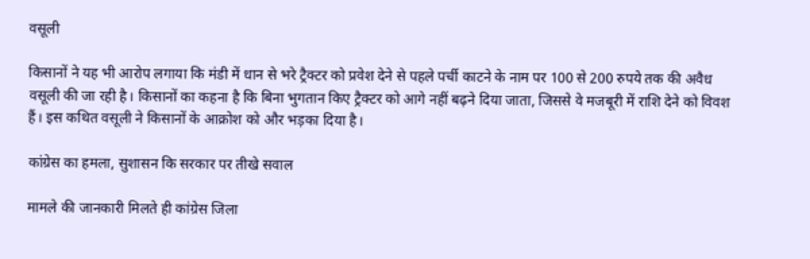वसूली

किसानों ने यह भी आरोप लगाया कि मंडी में धान से भरे ट्रैक्टर को प्रवेश देने से पहले पर्ची काटने के नाम पर 100 से 200 रुपये तक की अवैध वसूली की जा रही है। किसानों का कहना है कि बिना भुगतान किए ट्रैक्टर को आगे नहीं बढ़ने दिया जाता, जिससे वे मजबूरी में राशि देने को विवश हैं। इस कथित वसूली ने किसानों के आक्रोश को और भड़का दिया है।

कांग्रेस का हमला, सुशासन कि सरकार पर तीखे सवाल

मामले की जानकारी मिलते ही कांग्रेस जिला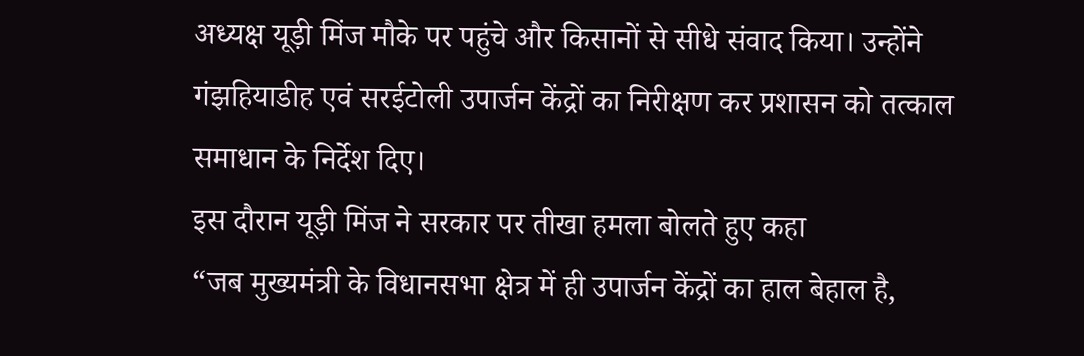अध्यक्ष यूड़ी मिंज मौके पर पहुंचे और किसानों से सीधे संवाद किया। उन्होंने गंझहियाडीह एवं सरईटोली उपार्जन केंद्रों का निरीक्षण कर प्रशासन को तत्काल समाधान के निर्देश दिए।
इस दौरान यूड़ी मिंज ने सरकार पर तीखा हमला बोलते हुए कहा
“जब मुख्यमंत्री के विधानसभा क्षेत्र में ही उपार्जन केंद्रों का हाल बेहाल है,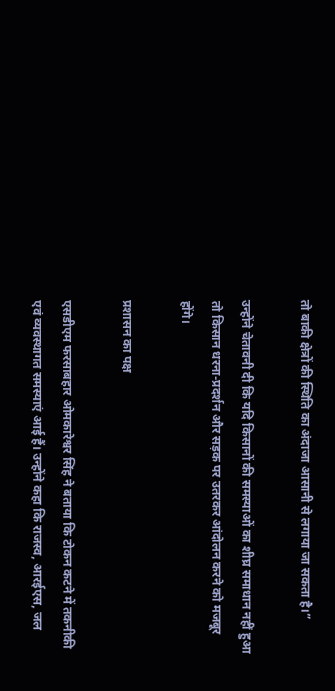तो बाकी क्षेत्रों की स्थिति का अंदाजा आसानी से लगाया जा सकता है।”

उन्होंने चेतावनी दी कि यदि किसानों की समस्याओं का शीघ्र समाधान नहीं हुआ तो किसान धरना-प्रदर्शन और सड़क पर उतरकर आंदोलन करने को मजबूर होंगे।

प्रशासन का पक्ष

एसडीएम फरसाबहार ओमकारेश्वर सिंह ने बताया कि टोकन कटने में तकनीकी एवं व्यवस्थागत समस्याएं आई हैं। उन्होंने कहा कि राजस्व, आरईएस, जल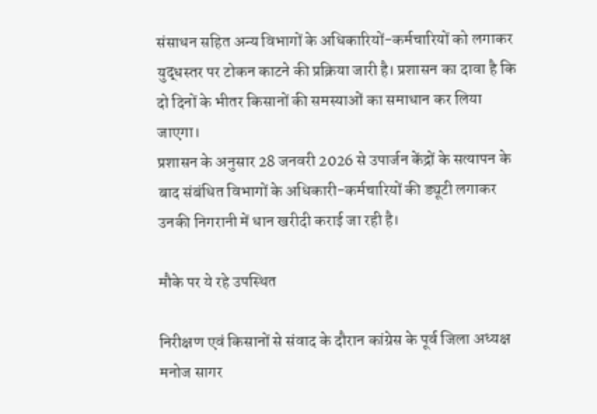संसाधन सहित अन्य विभागों के अधिकारियों-कर्मचारियों को लगाकर युद्धस्तर पर टोकन काटने की प्रक्रिया जारी है। प्रशासन का दावा है कि दो दिनों के भीतर किसानों की समस्याओं का समाधान कर लिया जाएगा।
प्रशासन के अनुसार 28 जनवरी 2026 से उपार्जन केंद्रों के सत्यापन के बाद संबंधित विभागों के अधिकारी-कर्मचारियों की ड्यूटी लगाकर उनकी निगरानी में धान खरीदी कराई जा रही है।

मौके पर ये रहे उपस्थित

निरीक्षण एवं किसानों से संवाद के दौरान कांग्रेस के पूर्व जिला अध्यक्ष मनोज सागर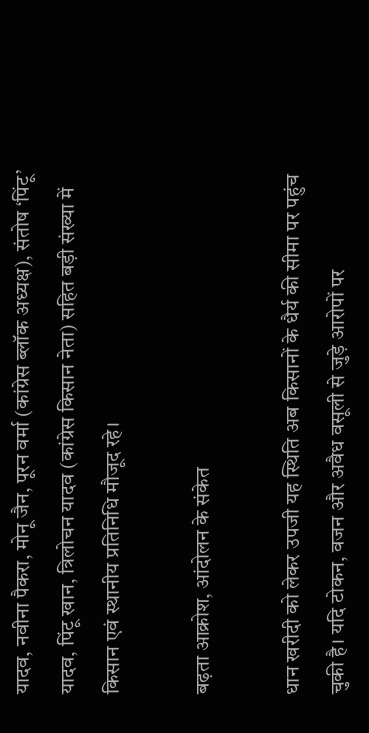यादव, नवीना पैकरा, मोनू जैन, पूरन वर्मा (कांग्रेस ब्लॉक अध्यक्ष), संतोष ‘पिंटू’ यादव, पिंटू खान, त्रिलोचन यादव (कांग्रेस किसान नेता) सहित बड़ी संख्या में किसान एवं स्थानीय प्रतिनिधि मौजूद रहे।

बढ़ता आक्रोश, आंदोलन के संकेत

धान खरीदी को लेकर उपजी यह स्थिति अब किसानों के धैर्य की सीमा पर पहुंच चुकी है। यदि टोकन, वजन और अवैध वसूली से जुड़े आरोपों पर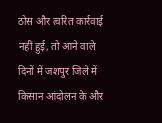ठोस और त्वरित कार्रवाई नहीं हुई, तो आने वाले दिनों में जशपुर जिले में किसान आंदोलन के और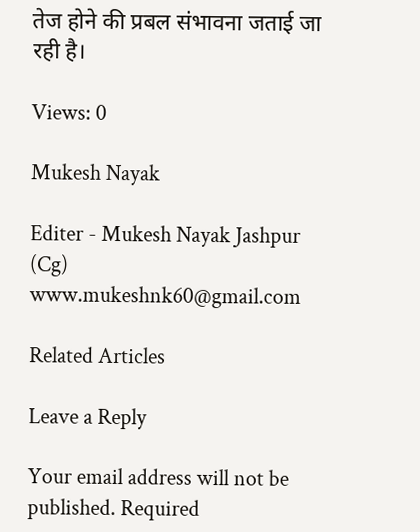तेज होने की प्रबल संभावना जताई जा रही है।

Views: 0

Mukesh Nayak

Editer - Mukesh Nayak Jashpur (Cg) www.mukeshnk60@gmail.com

Related Articles

Leave a Reply

Your email address will not be published. Required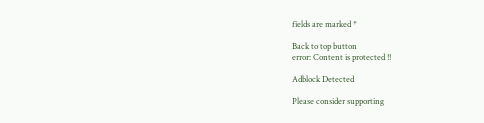fields are marked *

Back to top button
error: Content is protected !!

Adblock Detected

Please consider supporting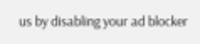us by disabling your ad blocker